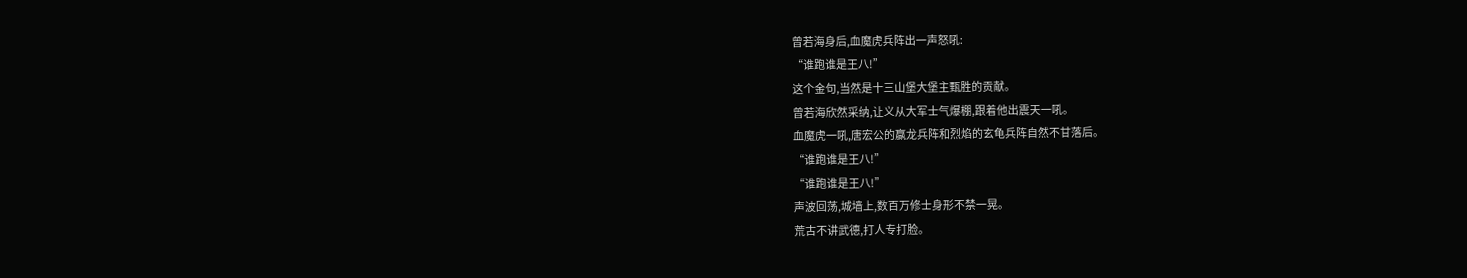曾若海身后,血魔虎兵阵出一声怒吼:
“谁跑谁是王八!”
这个金句,当然是十三山堡大堡主甄胜的贡献。
曾若海欣然采纳,让义从大军士气爆棚,跟着他出震天一吼。
血魔虎一吼,唐宏公的赢龙兵阵和烈焰的玄龟兵阵自然不甘落后。
“谁跑谁是王八!”
“谁跑谁是王八!”
声波回荡,城墙上,数百万修士身形不禁一晃。
荒古不讲武德,打人专打脸。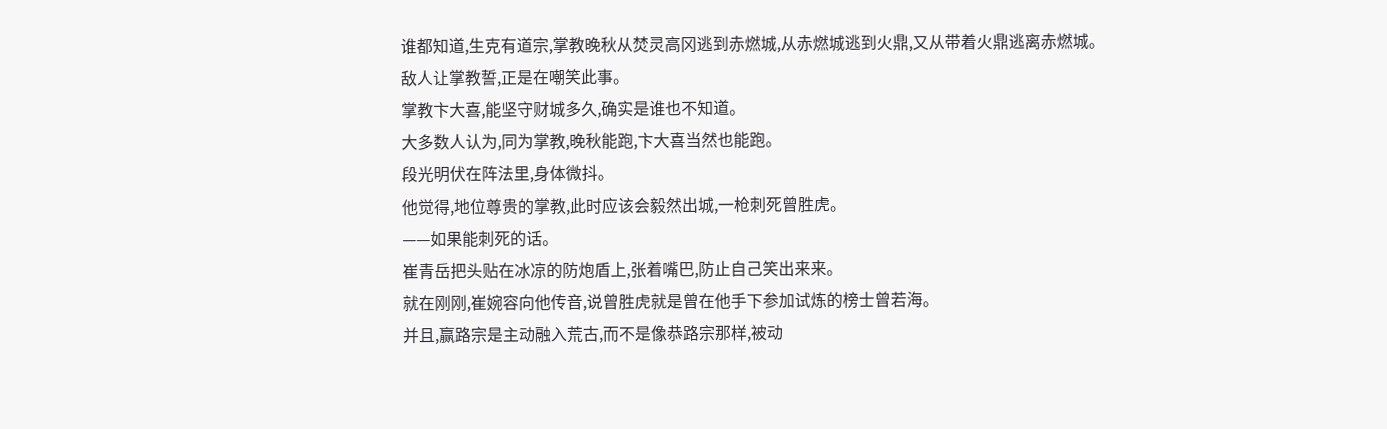谁都知道,生克有道宗,掌教晚秋从焚灵高冈逃到赤燃城,从赤燃城逃到火鼎,又从带着火鼎逃离赤燃城。
敌人让掌教誓,正是在嘲笑此事。
掌教卞大喜,能坚守财城多久,确实是谁也不知道。
大多数人认为,同为掌教,晚秋能跑,卞大喜当然也能跑。
段光明伏在阵法里,身体微抖。
他觉得,地位尊贵的掌教,此时应该会毅然出城,一枪刺死曾胜虎。
——如果能刺死的话。
崔青岳把头贴在冰凉的防炮盾上,张着嘴巴,防止自己笑出来来。
就在刚刚,崔婉容向他传音,说曾胜虎就是曾在他手下参加试炼的榜士曾若海。
并且,赢路宗是主动融入荒古,而不是像恭路宗那样,被动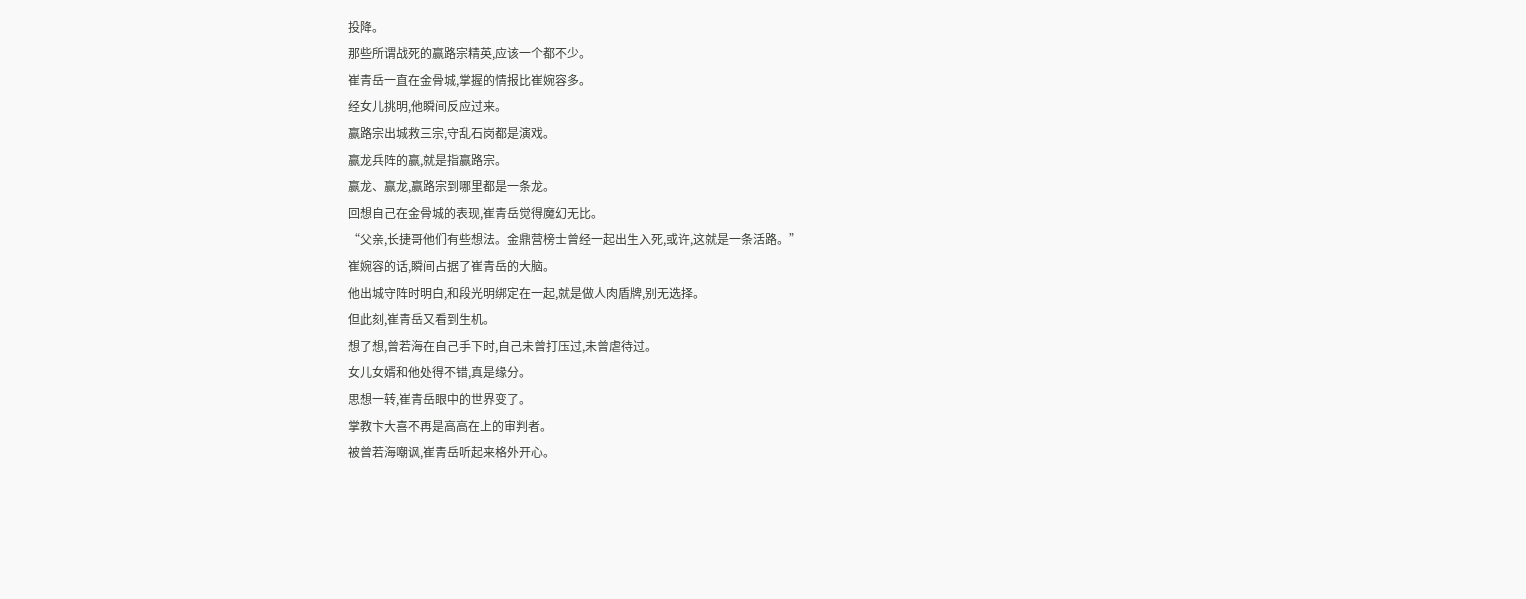投降。
那些所谓战死的赢路宗精英,应该一个都不少。
崔青岳一直在金骨城,掌握的情报比崔婉容多。
经女儿挑明,他瞬间反应过来。
赢路宗出城救三宗,守乱石岗都是演戏。
赢龙兵阵的赢,就是指赢路宗。
赢龙、赢龙,赢路宗到哪里都是一条龙。
回想自己在金骨城的表现,崔青岳觉得魔幻无比。
“父亲,长捷哥他们有些想法。金鼎营榜士曾经一起出生入死,或许,这就是一条活路。”
崔婉容的话,瞬间占据了崔青岳的大脑。
他出城守阵时明白,和段光明绑定在一起,就是做人肉盾牌,别无选择。
但此刻,崔青岳又看到生机。
想了想,曾若海在自己手下时,自己未曾打压过,未曾虐待过。
女儿女婿和他处得不错,真是缘分。
思想一转,崔青岳眼中的世界变了。
掌教卞大喜不再是高高在上的审判者。
被曾若海嘲讽,崔青岳听起来格外开心。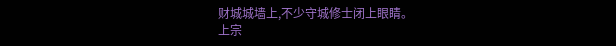财城城墙上,不少守城修士闭上眼睛。
上宗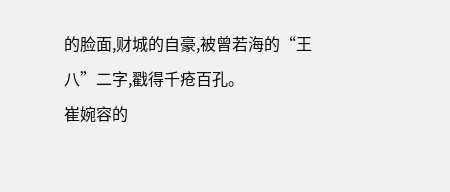的脸面,财城的自豪,被曾若海的“王八”二字,戳得千疮百孔。
崔婉容的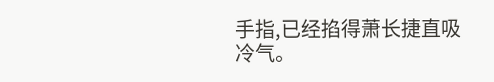手指,已经掐得萧长捷直吸冷气。